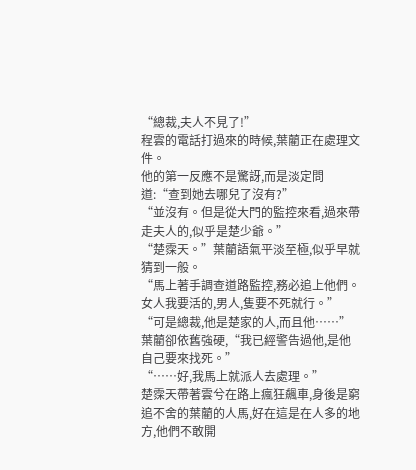“總裁,夫人不見了!”
程雲的電話打過來的時候,葉藺正在處理文件。
他的第一反應不是驚訝,而是淡定問道:“查到她去哪兒了沒有?”
“並沒有。但是從大門的監控來看,過來帶走夫人的,似乎是楚少爺。”
“楚霂天。”葉藺語氣平淡至極,似乎早就猜到一般。
“馬上著手調查道路監控,務必追上他們。女人我要活的,男人,隻要不死就行。”
“可是總裁,他是楚家的人,而且他……”
葉藺卻依舊強硬,“我已經警告過他,是他自己要來找死。”
“……好,我馬上就派人去處理。”
楚霂天帶著雲兮在路上瘋狂飆車,身後是窮追不舍的葉藺的人馬,好在這是在人多的地方,他們不敢開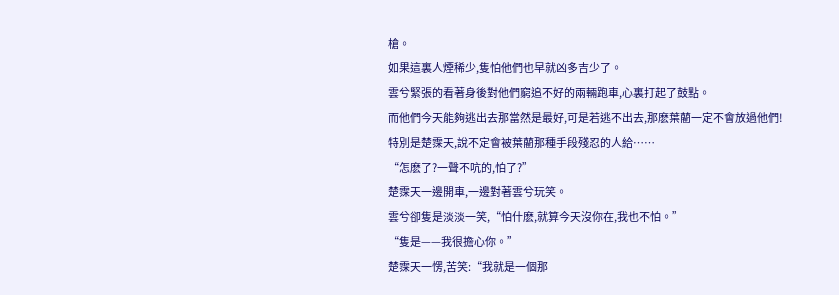槍。
如果這裏人煙稀少,隻怕他們也早就凶多吉少了。
雲兮緊張的看著身後對他們窮追不好的兩輛跑車,心裏打起了鼓點。
而他們今天能夠逃出去那當然是最好,可是若逃不出去,那麽葉藺一定不會放過他們!
特別是楚霂天,說不定會被葉藺那種手段殘忍的人給……
“怎麽了?一聲不吭的,怕了?”
楚霂天一邊開車,一邊對著雲兮玩笑。
雲兮卻隻是淡淡一笑,“怕什麽,就算今天沒你在,我也不怕。”
“隻是——我很擔心你。”
楚霂天一愣,苦笑:“我就是一個那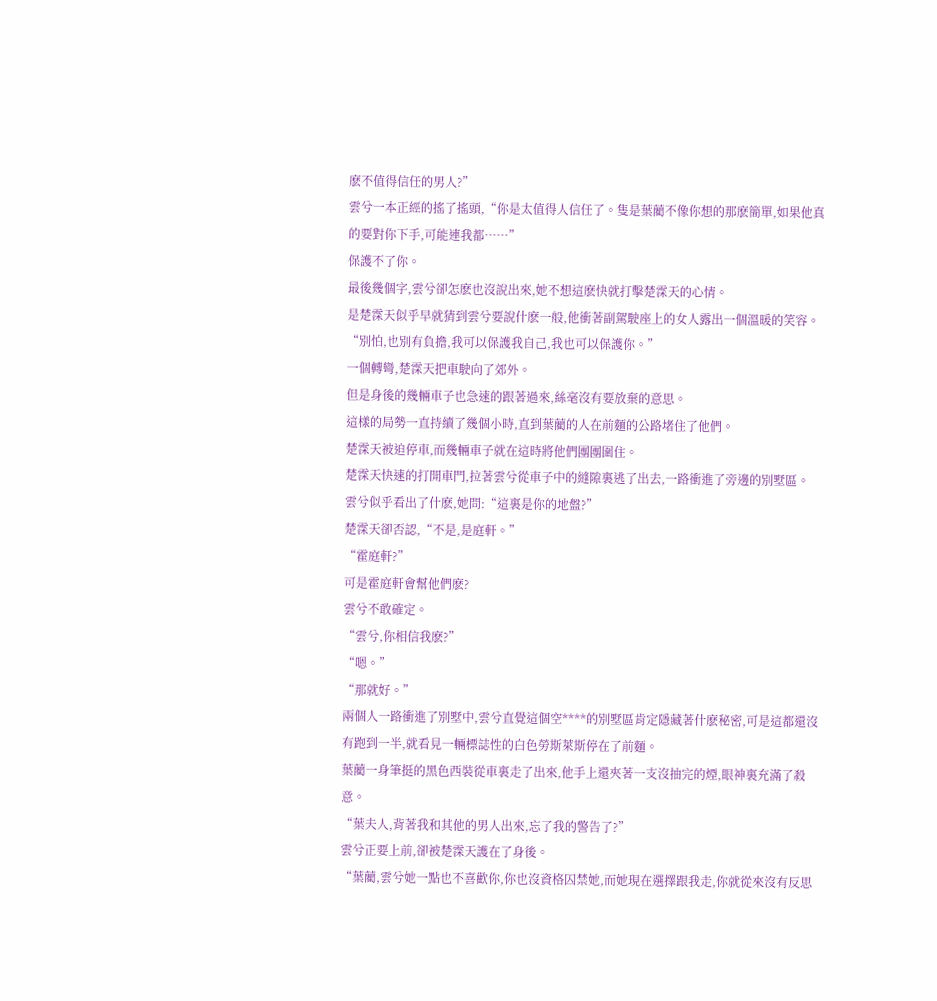麽不值得信任的男人?”
雲兮一本正經的搖了搖頭,“你是太值得人信任了。隻是葉藺不像你想的那麽簡單,如果他真的要對你下手,可能連我都……”
保護不了你。
最後幾個字,雲兮卻怎麽也沒說出來,她不想這麽快就打擊楚霂天的心情。
是楚霂天似乎早就猜到雲兮要說什麽一般,他衝著副駕駛座上的女人露出一個溫暖的笑容。
“別怕,也別有負擔,我可以保護我自己,我也可以保護你。”
一個轉彎,楚霂天把車駛向了郊外。
但是身後的幾輛車子也急速的跟著過來,絲毫沒有要放棄的意思。
這樣的局勢一直持續了幾個小時,直到葉藺的人在前麵的公路堵住了他們。
楚霂天被迫停車,而幾輛車子就在這時將他們團團圍住。
楚霂天快速的打開車門,拉著雲兮從車子中的縫隙裏逃了出去,一路衝進了旁邊的別墅區。
雲兮似乎看出了什麽,她問:“這裏是你的地盤?”
楚霂天卻否認,“不是,是庭軒。”
“霍庭軒?”
可是霍庭軒會幫他們麽?
雲兮不敢確定。
“雲兮,你相信我麽?”
“嗯。”
“那就好。”
兩個人一路衝進了別墅中,雲兮直覺這個空****的別墅區肯定隱藏著什麽秘密,可是這都還沒有跑到一半,就看見一輛標誌性的白色勞斯萊斯停在了前麵。
葉藺一身筆挺的黑色西裝從車裏走了出來,他手上還夾著一支沒抽完的煙,眼神裏充滿了殺意。
“葉夫人,背著我和其他的男人出來,忘了我的警告了?”
雲兮正要上前,卻被楚霂天護在了身後。
“葉藺,雲兮她一點也不喜歡你,你也沒資格囚禁她,而她現在選擇跟我走,你就從來沒有反思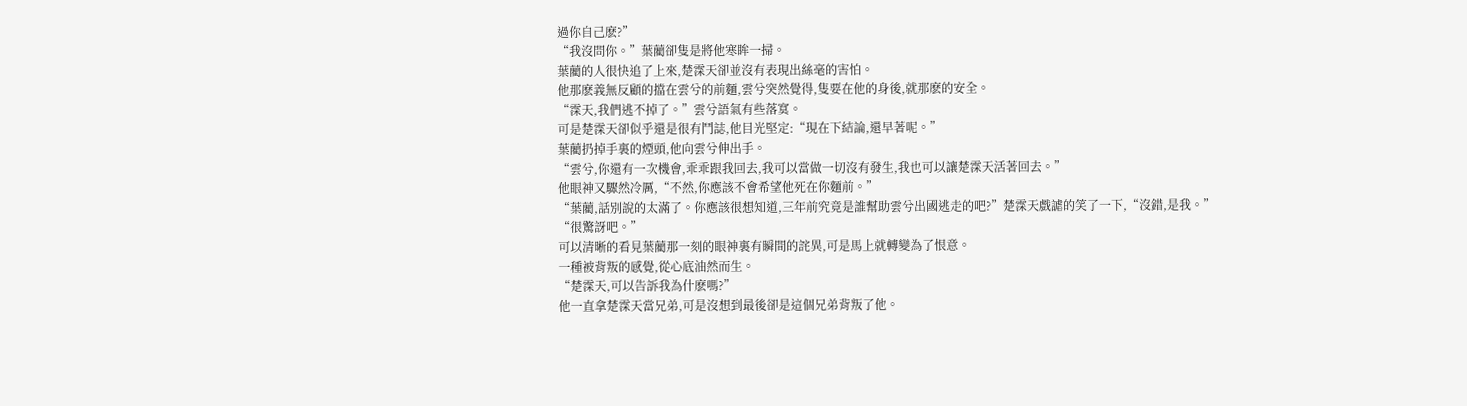過你自己麽?”
“我沒問你。”葉藺卻隻是將他寒眸一掃。
葉藺的人很快追了上來,楚霂天卻並沒有表現出絲毫的害怕。
他那麽義無反顧的擋在雲兮的前麵,雲兮突然覺得,隻要在他的身後,就那麽的安全。
“霂天,我們逃不掉了。”雲兮語氣有些落寞。
可是楚霂天卻似乎還是很有鬥誌,他目光堅定:“現在下結論,還早著呢。”
葉藺扔掉手裏的煙頭,他向雲兮伸出手。
“雲兮,你還有一次機會,乖乖跟我回去,我可以當做一切沒有發生,我也可以讓楚霂天活著回去。”
他眼神又驟然冷厲,“不然,你應該不會希望他死在你麵前。”
“葉藺,話別說的太滿了。你應該很想知道,三年前究竟是誰幫助雲兮出國逃走的吧?”楚霂天戲謔的笑了一下,“沒錯,是我。”
“很驚訝吧。”
可以清晰的看見葉藺那一刻的眼神裏有瞬間的詫異,可是馬上就轉變為了恨意。
一種被背叛的感覺,從心底油然而生。
“楚霂天,可以告訴我為什麽嗎?”
他一直拿楚霂天當兄弟,可是沒想到最後卻是這個兄弟背叛了他。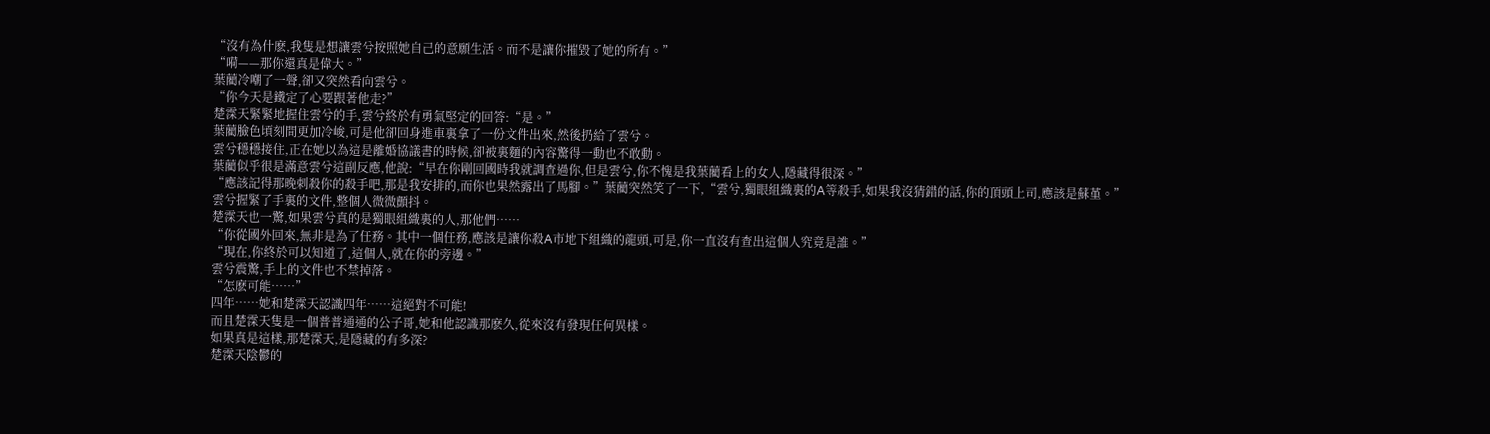“沒有為什麽,我隻是想讓雲兮按照她自己的意願生活。而不是讓你摧毀了她的所有。”
“嗬——那你還真是偉大。”
葉藺冷嘲了一聲,卻又突然看向雲兮。
“你今天是鐵定了心要跟著他走?”
楚霂天緊緊地握住雲兮的手,雲兮終於有勇氣堅定的回答:“是。”
葉藺臉色頃刻間更加冷峻,可是他卻回身進車裏拿了一份文件出來,然後扔給了雲兮。
雲兮穩穩接住,正在她以為這是離婚協議書的時候,卻被裏麵的內容驚得一動也不敢動。
葉藺似乎很是滿意雲兮這副反應,他說:“早在你剛回國時我就調查過你,但是雲兮,你不愧是我葉藺看上的女人,隱藏得很深。”
“應該記得那晚刺殺你的殺手吧,那是我安排的,而你也果然露出了馬腳。”葉藺突然笑了一下,“雲兮,獨眼組織裏的A等殺手,如果我沒猜錯的話,你的頂頭上司,應該是蘇堇。”
雲兮握緊了手裏的文件,整個人微微顫抖。
楚霂天也一驚,如果雲兮真的是獨眼組織裏的人,那他們……
“你從國外回來,無非是為了任務。其中一個任務,應該是讓你殺A市地下組織的龍頭,可是,你一直沒有查出這個人究竟是誰。”
“現在,你終於可以知道了,這個人,就在你的旁邊。”
雲兮震驚,手上的文件也不禁掉落。
“怎麽可能……”
四年……她和楚霂天認識四年……這絕對不可能!
而且楚霂天隻是一個普普通通的公子哥,她和他認識那麽久,從來沒有發現任何異樣。
如果真是這樣,那楚霂天,是隱藏的有多深?
楚霂天陰鬱的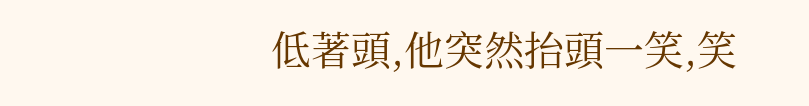低著頭,他突然抬頭一笑,笑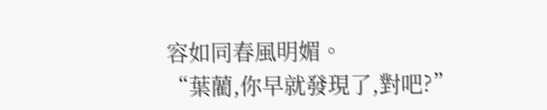容如同春風明媚。
“葉藺,你早就發現了,對吧?”